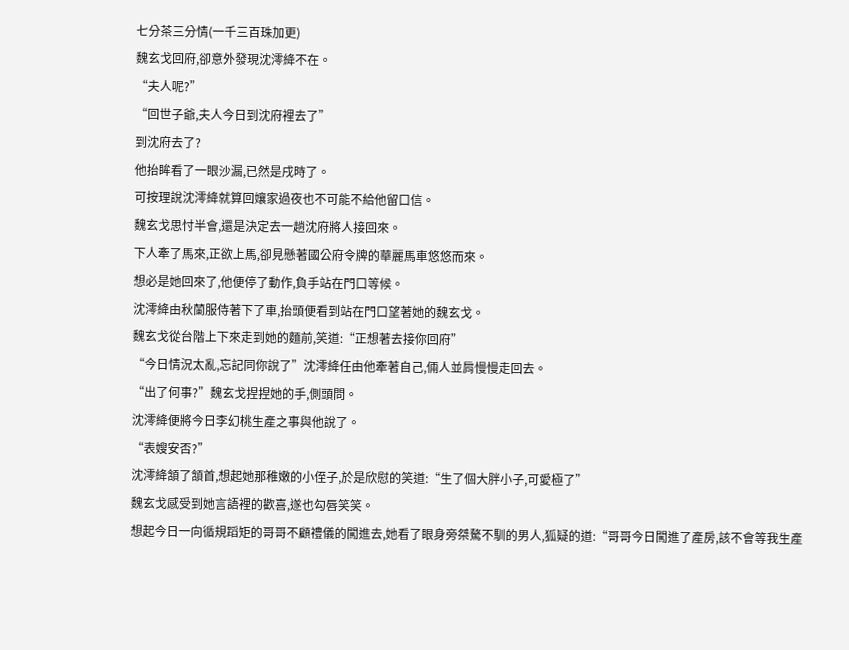七分茶三分情(一千三百珠加更)
魏玄戈回府,卻意外發現沈澪絳不在。
“夫人呢?”
“回世子爺,夫人今日到沈府裡去了”
到沈府去了?
他抬眸看了一眼沙漏,已然是戌時了。
可按理說沈澪絳就算回孃家過夜也不可能不給他留口信。
魏玄戈思忖半會,還是決定去一趟沈府將人接回來。
下人牽了馬來,正欲上馬,卻見懸著國公府令牌的華麗馬車悠悠而來。
想必是她回來了,他便停了動作,負手站在門口等候。
沈澪絳由秋蘭服侍著下了車,抬頭便看到站在門口望著她的魏玄戈。
魏玄戈從台階上下來走到她的麵前,笑道:“正想著去接你回府”
“今日情況太亂,忘記同你說了”沈澪絳任由他牽著自己,倆人並肩慢慢走回去。
“出了何事?”魏玄戈捏捏她的手,側頭問。
沈澪絳便將今日李幻桃生產之事與他說了。
“表嫂安否?”
沈澪絳頷了頷首,想起她那稚嫩的小侄子,於是欣慰的笑道:“生了個大胖小子,可愛極了”
魏玄戈感受到她言語裡的歡喜,遂也勾唇笑笑。
想起今日一向循規蹈矩的哥哥不顧禮儀的闖進去,她看了眼身旁桀驁不馴的男人,狐疑的道:“哥哥今日闖進了產房,該不會等我生產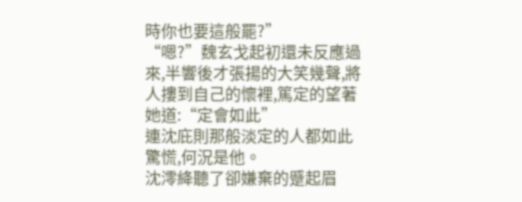時你也要這般罷?”
“嗯?”魏玄戈起初還未反應過來,半響後才張揚的大笑幾聲,將人摟到自己的懷裡,篤定的望著她道:“定會如此”
連沈庇則那般淡定的人都如此驚慌,何況是他。
沈澪絳聽了卻嫌棄的蹙起眉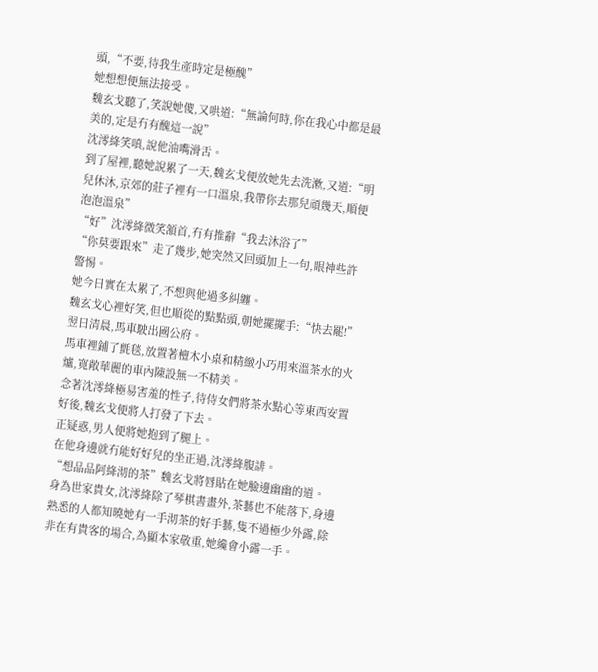頭,“不要,待我生產時定是極醜”
她想想便無法接受。
魏玄戈聽了,笑說她傻,又哄道:“無論何時,你在我心中都是最美的,定是冇有醜這一說”
沈澪絳笑嗔,說他油嘴滑舌。
到了屋裡,聽她說累了一天,魏玄戈便放她先去洗漱,又道:“明兒休沐,京郊的莊子裡有一口溫泉,我帶你去那兒頑幾天,順便泡泡溫泉”
“好”沈澪絳微笑頷首,冇有推辭“我去沐浴了”
“你莫要跟來”走了幾步,她突然又回頭加上一句,眼神些許警惕。
她今日實在太累了,不想與他過多糾纏。
魏玄戈心裡好笑,但也順從的點點頭,朝她擺擺手:“快去罷!”
翌日清晨,馬車駛出國公府。
馬車裡鋪了氈毯,放置著檀木小桌和精緻小巧用來溫茶水的火爐,寬敞華麗的車內陳設無一不精美。
念著沈澪絳極易害羞的性子,待侍女們將茶水點心等東西安置好後,魏玄戈便將人打發了下去。
正疑惑,男人便將她抱到了腿上。
在他身邊就冇能好好兒的坐正過,沈澪絳腹誹。
“想品品阿絳沏的茶”魏玄戈將唇貼在她臉邊幽幽的道。
身為世家貴女,沈澪絳除了琴棋書畫外,茶藝也不能落下,身邊熟悉的人都知曉她有一手沏茶的好手藝,隻不過極少外露,除非在有貴客的場合,為顯本家敬重,她纔會小露一手。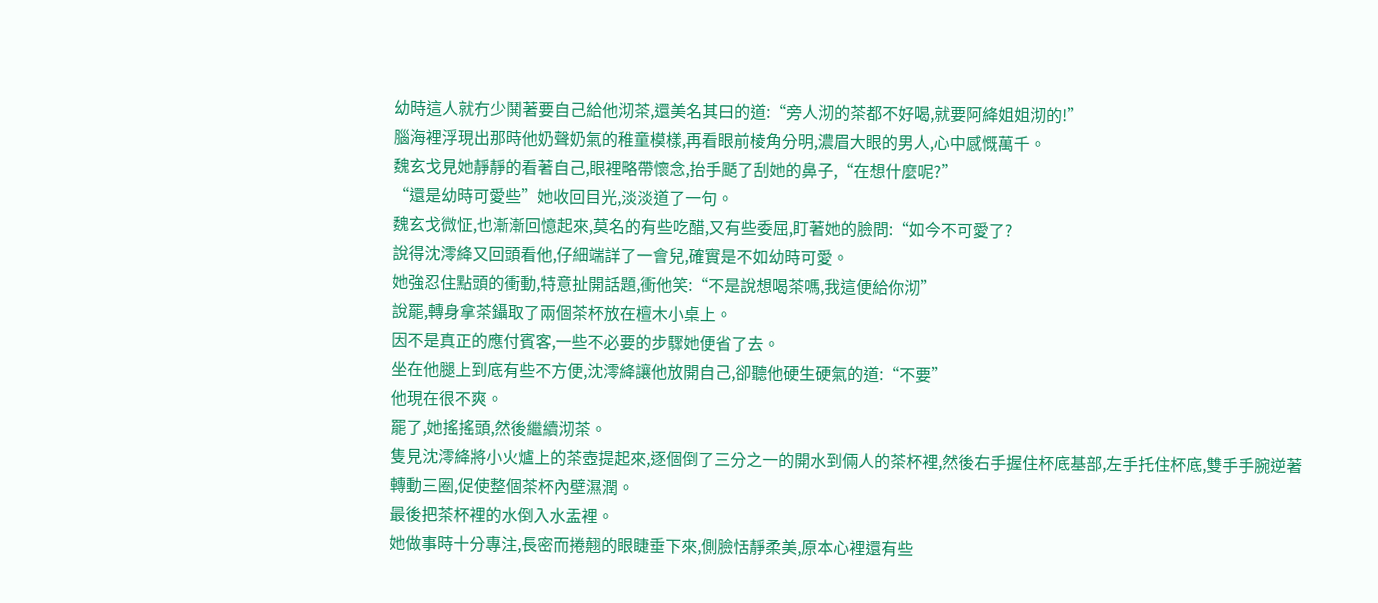幼時這人就冇少鬨著要自己給他沏茶,還美名其曰的道:“旁人沏的茶都不好喝,就要阿絳姐姐沏的!”
腦海裡浮現出那時他奶聲奶氣的稚童模樣,再看眼前棱角分明,濃眉大眼的男人,心中感慨萬千。
魏玄戈見她靜靜的看著自己,眼裡略帶懷念,抬手颳了刮她的鼻子,“在想什麼呢?”
“還是幼時可愛些”她收回目光,淡淡道了一句。
魏玄戈微怔,也漸漸回憶起來,莫名的有些吃醋,又有些委屈,盯著她的臉問:“如今不可愛了?
說得沈澪絳又回頭看他,仔細端詳了一會兒,確實是不如幼時可愛。
她強忍住點頭的衝動,特意扯開話題,衝他笑:“不是說想喝茶嗎,我這便給你沏”
說罷,轉身拿茶鑷取了兩個茶杯放在檀木小桌上。
因不是真正的應付賓客,一些不必要的步驟她便省了去。
坐在他腿上到底有些不方便,沈澪絳讓他放開自己,卻聽他硬生硬氣的道:“不要”
他現在很不爽。
罷了,她搖搖頭,然後繼續沏茶。
隻見沈澪絳將小火爐上的茶壺提起來,逐個倒了三分之一的開水到倆人的茶杯裡,然後右手握住杯底基部,左手托住杯底,雙手手腕逆著轉動三圈,促使整個茶杯內壁濕潤。
最後把茶杯裡的水倒入水盂裡。
她做事時十分專注,長密而捲翹的眼睫垂下來,側臉恬靜柔美,原本心裡還有些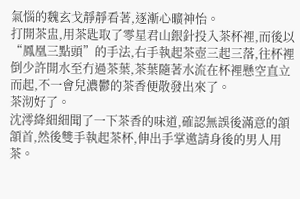氣惱的魏玄戈靜靜看著,逐漸心曠神怡。
打開茶盅,用茶匙取了零星君山銀針投入茶杯裡,而後以“鳳凰三點頭”的手法,右手執起茶壺三起三落,往杯裡倒少許開水至冇過茶葉,茶葉隨著水流在杯裡懸空直立而起,不一會兒濃鬱的茶香便散發出來了。
茶沏好了。
沈澪絳細細聞了一下茶香的味道,確認無誤後滿意的頷頷首,然後雙手執起茶杯,伸出手掌邀請身後的男人用茶。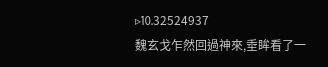▹⒑32524937
魏玄戈乍然回過神來,垂眸看了一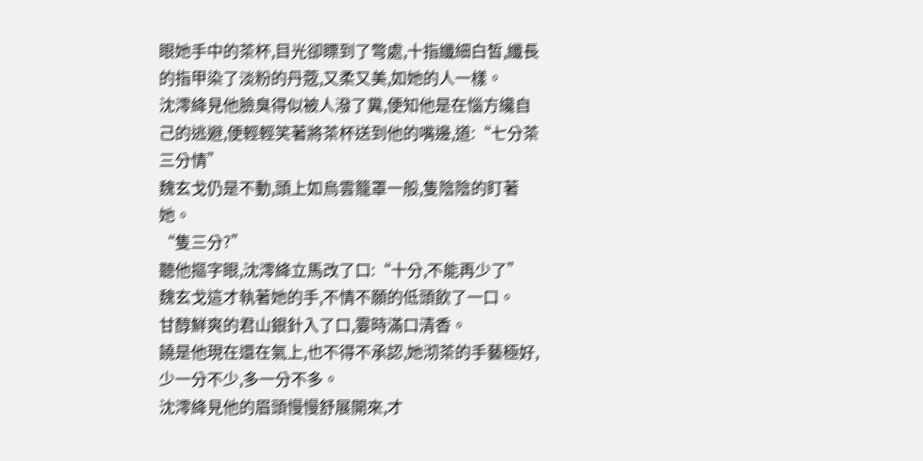眼她手中的茶杯,目光卻瞟到了彆處,十指纖細白皙,纖長的指甲染了淡粉的丹蔲,又柔又美,如她的人一樣。
沈澪絳見他臉臭得似被人潑了糞,便知他是在惱方纔自己的逃避,便輕輕笑著將茶杯送到他的嘴邊,道:“七分茶三分情”
魏玄戈仍是不動,頭上如烏雲籠罩一般,隻陰陰的盯著她。
“隻三分?”
聽他摳字眼,沈澪絳立馬改了口:“十分,不能再少了”
魏玄戈這才執著她的手,不情不願的低頭飲了一口。
甘醇鮮爽的君山銀針入了口,霎時滿口清香。
饒是他現在還在氣上,也不得不承認,她沏茶的手藝極好,少一分不少,多一分不多。
沈澪絳見他的眉頭慢慢舒展開來,才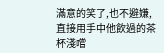滿意的笑了,也不避嫌,直接用手中他飲過的茶杯淺嚐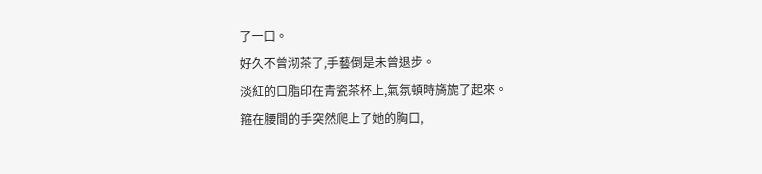了一口。
好久不曾沏茶了,手藝倒是未曾退步。
淡紅的口脂印在青瓷茶杯上,氣氛頓時旖旎了起來。
箍在腰間的手突然爬上了她的胸口,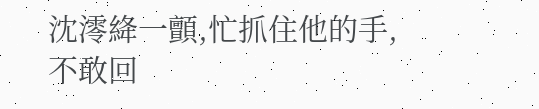沈澪絳一顫,忙抓住他的手,不敢回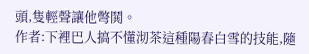頭,隻輕聲讓他彆鬨。
作者:下裡巴人搞不懂沏茶這種陽春白雪的技能,隨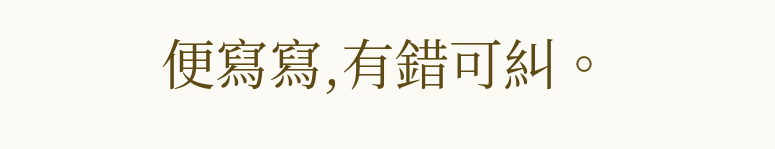便寫寫,有錯可糾。